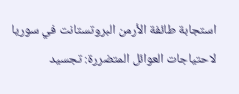استجابة طائفة الأرمن البروتستانت في سوريا لاحتياجات العوائل المتضررة: تجسيد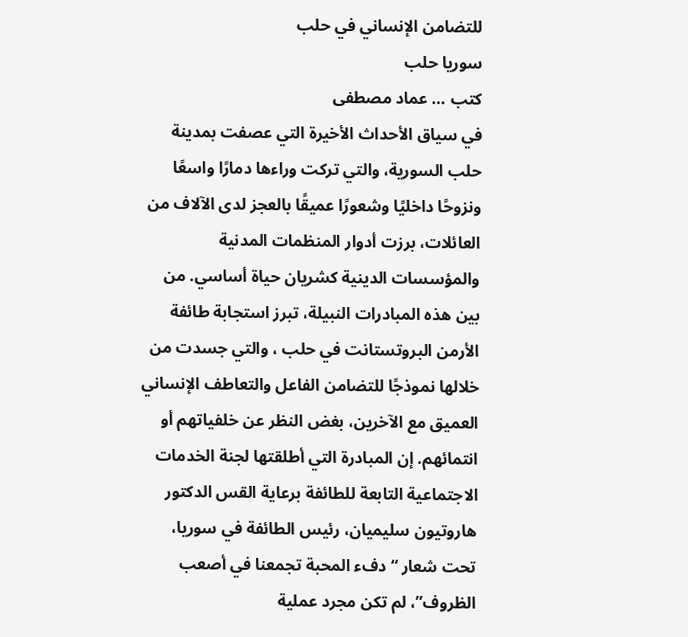للتضامن الإنساني في حلب
سوريا حلب
كتب … عماد مصطفى
في سياق الأحداث الأخيرة التي عصفت بمدينة حلب السورية، والتي تركت وراءها دمارًا واسعًا ونزوحًا داخليًا وشعورًا عميقًا بالعجز لدى الآلاف من العائلات، برزت أدوار المنظمات المدنية والمؤسسات الدينية كشريان حياة أساسي. من بين هذه المبادرات النبيلة، تبرز استجابة طائفة الأرمن البروتستانت في حلب ، والتي جسدت من خلالها نموذجًا للتضامن الفاعل والتعاطف الإنساني العميق مع الآخرين، بغض النظر عن خلفياتهم أو انتمائهم. إن المبادرة التي أطلقتها لجنة الخدمات الاجتماعية التابعة للطائفة برعاية القس الدكتور هاروتيون سليميان، رئيس الطائفة في سوريا، تحت شعار “دفء المحبة تجمعنا في أصعب الظروف”، لم تكن مجرد عملية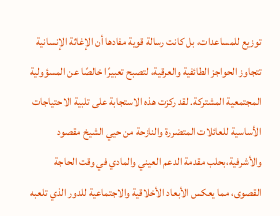توزيع للمساعدات، بل كانت رسالة قوية مفادها أن الإغاثة الإنسانية تتجاوز الحواجز الطائفية والعرقية، لتصبح تعبيرًا خالصًا عن المسؤولية المجتمعية المشتركة. لقد ركزت هذه الاستجابة على تلبية الاحتياجات الأساسية للعائلات المتضررة والنازحة من حيي الشيخ مقصود والأشرفية،بحلب مقدمة الدعم العيني والمادي في وقت الحاجة القصوى، مما يعكس الأبعاد الأخلاقية والاجتماعية للدور الذي تلعبه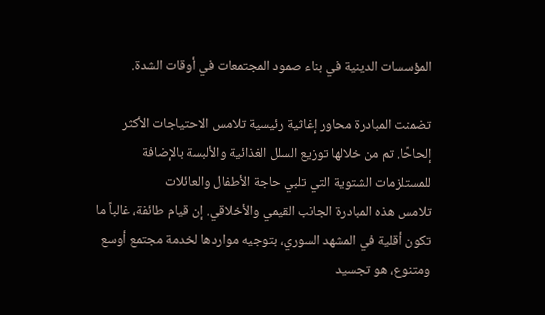المؤسسات الدينية في بناء صمود المجتمعات في أوقات الشدة.

تضمنت المبادرة محاور إغاثية رئيسية تلامس الاحتياجات الأكثر إلحاحًا. تم من خلالها توزيع السلل الغذائية والألبسة بالإضافة للمستلزمات الشتوية التي تلبي حاجة الأطفال والعائلات
تلامس هذه المبادرة الجانب القيمي والأخلاقي. إن قيام طائفة، غالباً ما تكون أقلية في المشهد السوري، بتوجيه مواردها لخدمة مجتمع أوسع ومتنوع، هو تجسيد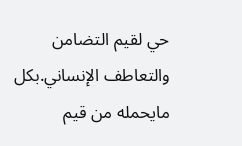حي لقيم التضامن والتعاطف الإنساني.بكل مايحمله من قيم